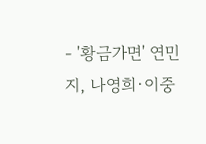- '황금가면' 연민지, 나영희·이중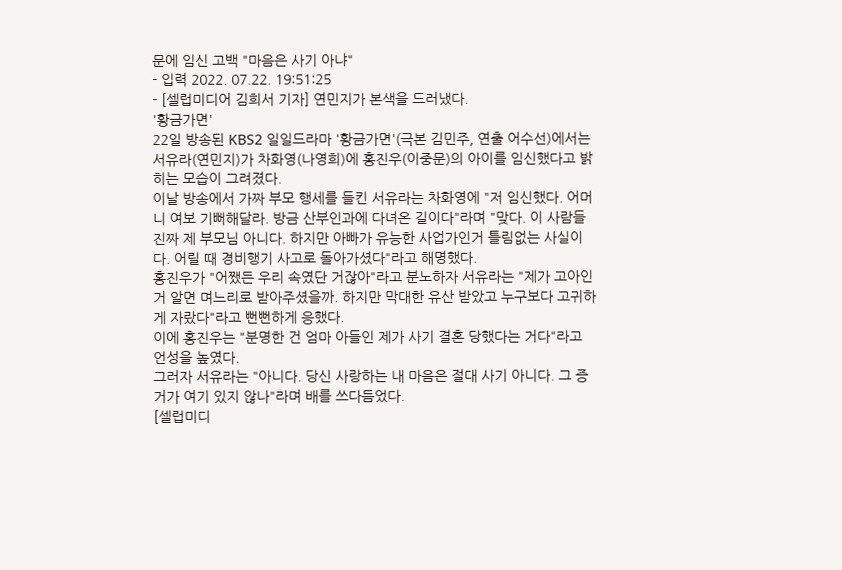문에 임신 고백 "마음은 사기 아냐"
- 입력 2022. 07.22. 19:51:25
- [셀럽미디어 김희서 기자] 연민지가 본색을 드러냈다.
'황금가면'
22일 방송된 KBS2 일일드라마 '황금가면'(극본 김민주, 연출 어수선)에서는 서유라(연민지)가 차화영(나영희)에 홍진우(이중문)의 아이를 임신했다고 밝히는 모습이 그려졌다.
이날 방송에서 가짜 부모 행세를 들킨 서유라는 차화영에 "저 임신했다. 어머니 여보 기뻐해달라. 방금 산부인과에 다녀온 길이다"라며 "맞다. 이 사람들 진짜 제 부모님 아니다. 하지만 아빠가 유능한 사업가인거 틀림없는 사실이다. 어릴 때 경비행기 사고로 돌아가셨다"라고 해명했다.
홍진우가 "어쨌든 우리 속였단 거잖아"라고 분노하자 서유라는 "제가 고아인거 알면 며느리로 받아주셨을까. 하지만 막대한 유산 받았고 누구보다 고귀하게 자랐다"라고 뻔뻔하게 응했다.
이에 홍진우는 "분명한 건 엄마 아들인 제가 사기 결혼 당했다는 거다"라고 언성을 높였다.
그러자 서유라는 "아니다. 당신 사랑하는 내 마음은 절대 사기 아니다. 그 증거가 여기 있지 않나"라며 배를 쓰다듬었다.
[셀럽미디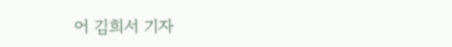어 김희서 기자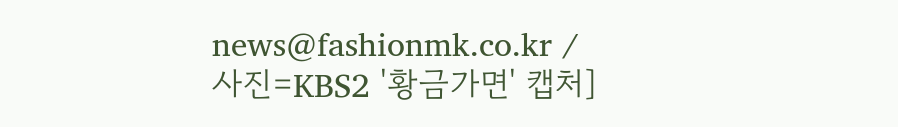news@fashionmk.co.kr / 사진=KBS2 '황금가면' 캡처]